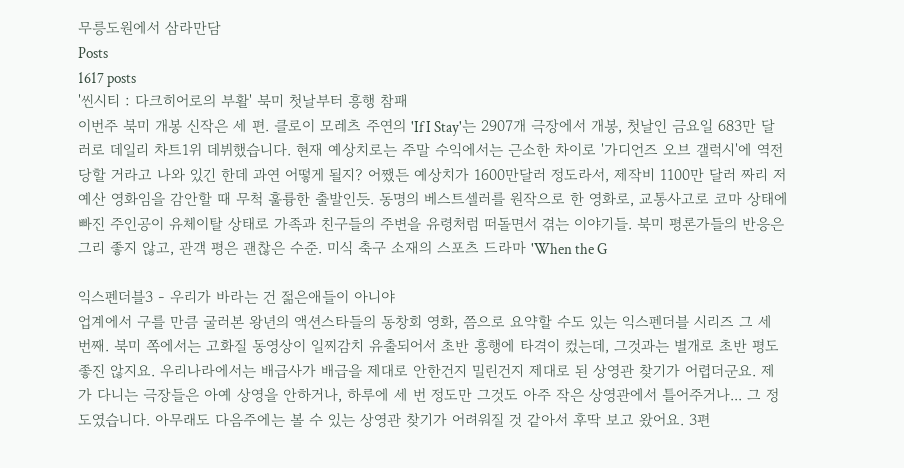무릉도원에서 삼라만담
Posts
1617 posts
'씬시티 : 다크히어로의 부활' 북미 첫날부터 흥행 참패
이번주 북미 개봉 신작은 세 편. 클로이 모레츠 주연의 'If I Stay'는 2907개 극장에서 개봉, 첫날인 금요일 683만 달러로 데일리 차트1위 데뷔했습니다. 현재 예상치로는 주말 수익에서는 근소한 차이로 '가디언즈 오브 갤럭시'에 역전당할 거라고 나와 있긴 한데 과연 어떻게 될지? 어쨌든 예상치가 1600만달러 정도라서, 제작비 1100만 달러 짜리 저예산 영화임을 감안할 때 무척 훌륭한 출발인듯. 동명의 베스트셀러를 원작으로 한 영화로, 교통사고로 코마 상태에 빠진 주인공이 유체이탈 상태로 가족과 친구들의 주변을 유령처럼 떠돌면서 겪는 이야기들. 북미 평론가들의 반응은 그리 좋지 않고, 관객 평은 괜찮은 수준. 미식 축구 소재의 스포츠 드라마 'When the G

익스펜더블3 - 우리가 바라는 건 젊은애들이 아니야
업계에서 구를 만큼 굴러본 왕년의 액션스타들의 동창회 영화, 쯤으로 요약할 수도 있는 익스펜더블 시리즈 그 세 번째. 북미 쪽에서는 고화질 동영상이 일찌감치 유출되어서 초반 흥행에 타격이 컸는데, 그것과는 별개로 초반 평도 좋진 않지요. 우리나라에서는 배급사가 배급을 제대로 안한건지 밀린건지 제대로 된 상영관 찾기가 어렵더군요. 제가 다니는 극장들은 아예 상영을 안하거나, 하루에 세 번 정도만 그것도 아주 작은 상영관에서 틀어주거나... 그 정도였습니다. 아무래도 다음주에는 볼 수 있는 상영관 찾기가 어려워질 것 같아서 후딱 보고 왔어요. 3편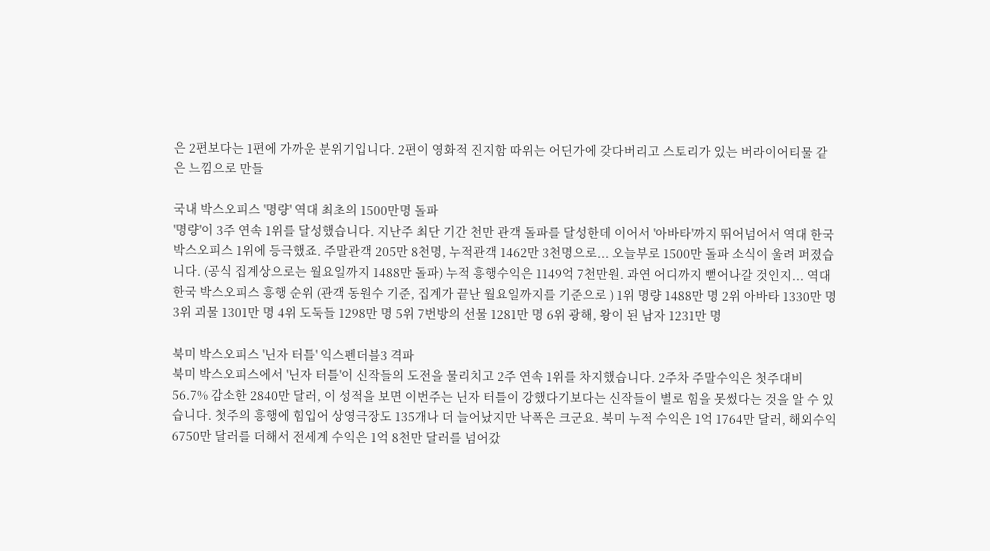은 2편보다는 1편에 가까운 분위기입니다. 2편이 영화적 진지함 따위는 어딘가에 갖다버리고 스토리가 있는 버라이어티물 같은 느낌으로 만들

국내 박스오피스 '명량' 역대 최초의 1500만명 돌파
'명량'이 3주 연속 1위를 달성했습니다. 지난주 최단 기간 천만 관객 돌파를 달성한데 이어서 '아바타'까지 뛰어넘어서 역대 한국 박스오피스 1위에 등극했죠. 주말관객 205만 8천명, 누적관객 1462만 3천명으로... 오늘부로 1500만 돌파 소식이 울려 퍼졌습니다. (공식 집계상으로는 월요일까지 1488만 돌파) 누적 흥행수익은 1149억 7천만원. 과연 어디까지 뻗어나갈 것인지... 역대 한국 박스오피스 흥행 순위 (관객 동원수 기준, 집계가 끝난 월요일까지를 기준으로 ) 1위 명량 1488만 명 2위 아바타 1330만 명 3위 괴물 1301만 명 4위 도둑들 1298만 명 5위 7번방의 선물 1281만 명 6위 광해, 왕이 된 남자 1231만 명

북미 박스오피스 '닌자 터틀' 익스펜더블3 격파
북미 박스오피스에서 '닌자 터틀'이 신작들의 도전을 물리치고 2주 연속 1위를 차지했습니다. 2주차 주말수익은 첫주대비 56.7% 감소한 2840만 달러, 이 성적을 보면 이번주는 닌자 터틀이 강했다기보다는 신작들이 별로 힘을 못썼다는 것을 알 수 있습니다. 첫주의 흥행에 힘입어 상영극장도 135개나 더 늘어났지만 낙폭은 크군요. 북미 누적 수익은 1억 1764만 달러, 해외수익 6750만 달러를 더해서 전세계 수익은 1억 8천만 달러를 넘어갔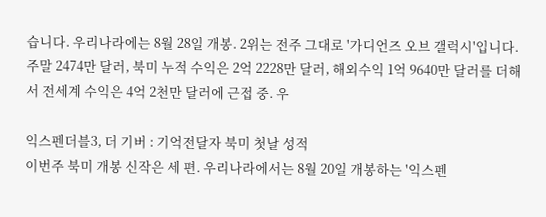습니다. 우리나라에는 8월 28일 개봉. 2위는 전주 그대로 '가디언즈 오브 갤럭시'입니다. 주말 2474만 달러, 북미 누적 수익은 2억 2228만 달러, 해외수익 1억 9640만 달러를 더해서 전세계 수익은 4억 2천만 달러에 근접 중. 우

익스펜더블3, 더 기버 : 기억전달자 북미 첫날 성적
이번주 북미 개봉 신작은 세 편. 우리나라에서는 8월 20일 개봉하는 '익스펜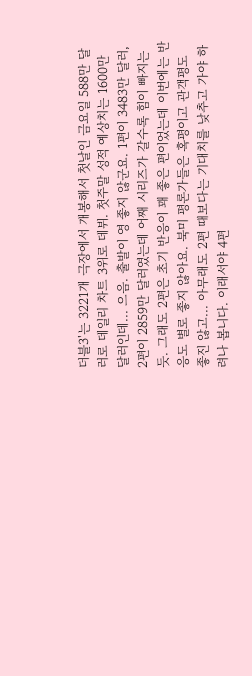더블3'는 3221개 극장에서 개봉해서 첫날인 금요일 588만 달러로 데일리 차트 3위로 데뷔. 첫주말 성적 예상치는 1600만 달러인데... 으음. 출발이 영 좋지 않군요. 1편이 3483만 달러, 2편이 2859만 달러였는데 어째 시리즈가 갈수록 힘이 빠지는듯. 그래도 2편은 초기 반응이 꽤 좋은 편이었는데 이번에는 반응도 별로 좋지 않아요. 북미 평론가들은 혹평이고 관객평도 좋진 않고... 아무래도 2편 때보다는 기대치를 낮추고 가야 하려나 봅니다. 이래서야 4편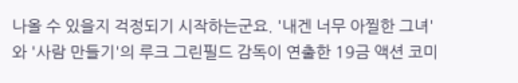나올 수 있을지 걱정되기 시작하는군요. '내겐 너무 아찔한 그녀'와 '사람 만들기'의 루크 그린필드 감독이 연출한 19금 액션 코미